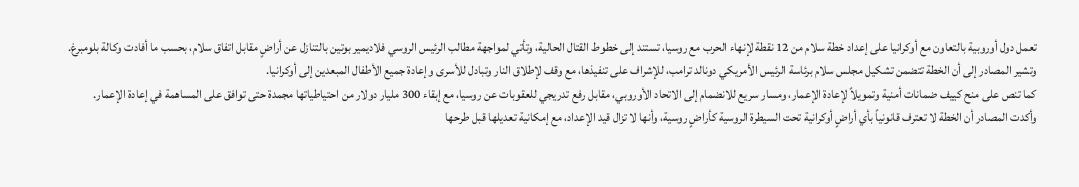تعمل دول أوروبية بالتعاون مع أوكرانيا على إعداد خطة سلام من 12 نقطة لإنهاء الحرب مع روسيا، تستند إلى خطوط القتال الحالية، وتأتي لمواجهة مطالب الرئيس الروسي فلاديمير بوتين بالتنازل عن أراضٍ مقابل اتفاق سلام، بحسب ما أفادت وكالة بلومبرغ.
وتشير المصادر إلى أن الخطة تتضمن تشكيل مجلس سلام برئاسة الرئيس الأمريكي دونالد ترامب، للإشراف على تنفيذها، مع وقف لإطلاق النار وتبادل للأسرى وإعادة جميع الأطفال المبعدين إلى أوكرانيا.
كما تنص على منح كييف ضمانات أمنية وتمويلاً لإعادة الإعمار، ومسار سريع للانضمام إلى الاتحاد الأوروبي، مقابل رفع تدريجي للعقوبات عن روسيا، مع إبقاء 300 مليار دولار من احتياطياتها مجمدة حتى توافق على المساهمة في إعادة الإعمار.
وأكدت المصادر أن الخطة لا تعترف قانونياً بأي أراضٍ أوكرانية تحت السيطرة الروسية كأراضٍ روسية، وأنها لا تزال قيد الإعداد، مع إمكانية تعديلها قبل طرحها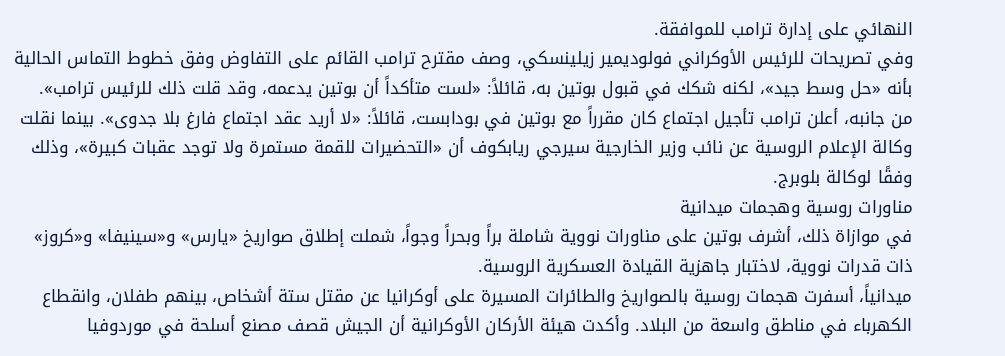النهائي على إدارة ترامب للموافقة.
وفي تصريحات للرئيس الأوكراني فولوديمير زيلينسكي، وصف مقترح ترامب القائم على التفاوض وفق خطوط التماس الحالية بأنه «حل وسط جيد»، لكنه شكك في قبول بوتين به، قائلاً: «لست متأكداً أن بوتين يدعمه، وقد قلت ذلك للرئيس ترامب».
من جانبه، أعلن ترامب تأجيل اجتماع كان مقرراً مع بوتين في بودابست، قائلاً: «لا أريد عقد اجتماع فارغ بلا جدوى». بينما نقلت وكالة الإعلام الروسية عن نائب وزير الخارجية سيرجي ريابكوف أن «التحضيرات للقمة مستمرة ولا توجد عقبات كبيرة»، وذلك وفقًا لوكالة بلوبرج.
مناورات روسية وهجمات ميدانية
في موازاة ذلك، أشرف بوتين على مناورات نووية شاملة براً وبحراً وجواً، شملت إطلاق صواريخ «يارس» و«سينيفا» و«كروز» ذات قدرات نووية، لاختبار جاهزية القيادة العسكرية الروسية.
ميدانياً، أسفرت هجمات روسية بالصواريخ والطائرات المسيرة على أوكرانيا عن مقتل ستة أشخاص، بينهم طفلان، وانقطاع الكهرباء في مناطق واسعة من البلاد. وأكدت هيئة الأركان الأوكرانية أن الجيش قصف مصنع أسلحة في موردوفيا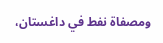ومصفاة نفط في داغستان،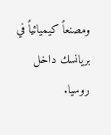ومصنعاً كيميائياً في بريانسك داخل روسيا.